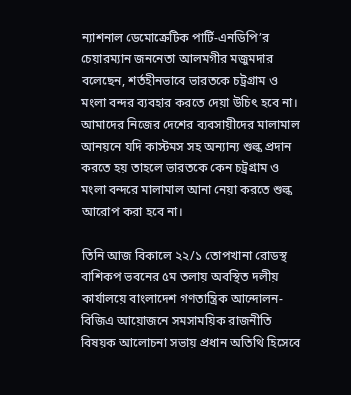ন্যাশনাল ডেমোক্রেটিক পার্টি-এনডিপি’র চেয়ারম্যান জননেতা আলমগীর মজুমদার বলেছেন, শর্তহীনভাবে ভারতকে চট্রগ্রাম ও মংলা বন্দর ব্যবহার করতে দেয়া উচিৎ হবে না। আমাদের নিজের দেশের ব্যবসায়ীদের মালামাল আনয়নে যদি কাস্টমস সহ অন্যান্য শুল্ক প্রদান করতে হয় তাহলে ভারতকে কেন চট্রগ্রাম ও মংলা বন্দরে মালামাল আনা নেয়া করতে শুল্ক আরোপ করা হবে না।

তিনি আজ বিকালে ২২/১ তোপখানা রোডস্থ বাশিকপ ভবনের ৫ম তলায় অবস্থিত দলীয় কার্যালয়ে বাংলাদেশ গণতান্ত্রিক আন্দোলন-বিজিএ আয়োজনে সমসাময়িক রাজনীতি বিষয়ক আলোচনা সভায় প্রধান অতিথি হিসেবে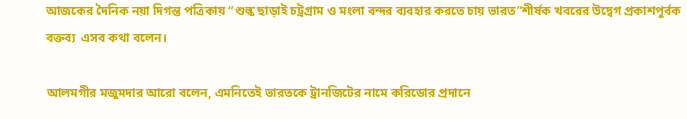আজকের দৈনিক নয়া দিগন্ত পত্রিকায় “শুল্ক ছাড়াই চট্রগ্রাম ও মংলা বন্দর ব্যবহার করতে চায় ভারত”শীর্ষক খবরের উদ্বেগ প্রকাশপুর্বক বক্তব্য  এসব কথা বলেন।

আলমগীর মজুমদার আরো বলেন, এমনিতেই ভারতকে ট্রানজিটের নামে করিডোর প্রদানে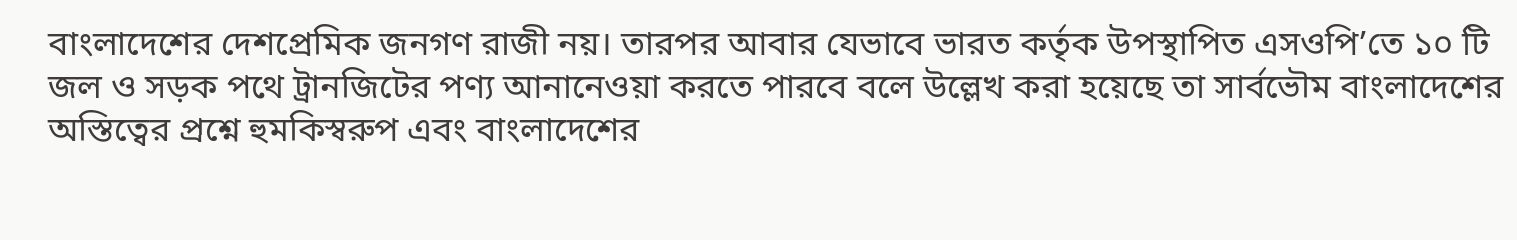বাংলাদেশের দেশপ্রেমিক জনগণ রাজী নয়। তারপর আবার যেভাবে ভারত কর্তৃক উপস্থাপিত এসওপি’তে ১০ টি জল ও সড়ক পথে ট্রানজিটের পণ্য আনানেওয়া করতে পারবে বলে উল্লেখ করা হয়েছে তা সার্বভৌম বাংলাদেশের অস্তিত্বের প্রশ্নে হুমকিস্বরুপ এবং বাংলাদেশের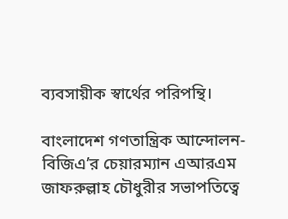ব্যবসায়ীক স্বার্থের পরিপন্থি।

বাংলাদেশ গণতান্ত্রিক আন্দোলন-বিজিএ’র চেয়ারম্যান এআরএম জাফরুল্লাহ চৌধুরীর সভাপতিত্বে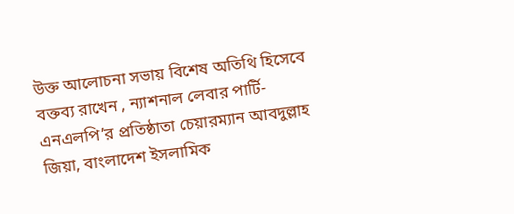উক্ত আলোচনা সভায় বিশেষ অতিথি হিসেবে বক্তব্য রাখেন , ন্যাশনাল লেবার পার্টি-এনএলপি’র প্রতিষ্ঠাতা চেয়ারম্যান আবদুল্লাহ জিয়া, বাংলাদেশ ইসলামিক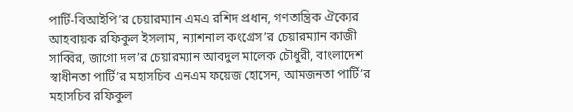পার্টি-বিআইপি’র চেয়ারম্যান এমএ রশিদ প্রধান, গণতান্ত্রিক ঐক্যের আহবায়ক রফিকুল ইসলাম, ন্যাশনাল কংগ্রেস’র চেয়ারম্যান কাজী সাব্বির, জাগো দল’র চেয়ারম্যান আবদুল মালেক চৌধুরী, বাংলাদেশ স্বাধীনতা পার্টি’র মহাসচিব এনএম ফয়েজ হোসেন, আমজনতা পার্টি’র মহাসচিব রফিকুল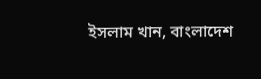ইসলাম খান, বাংলাদেশ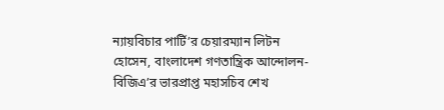ন্যায়বিচার পার্টি’র চেয়ারম্যান লিটন হোসেন, বাংলাদেশ গণতান্ত্রিক আন্দোলন-বিজিএ’র ভারপ্রাপ্ত মহাসচিব শেখ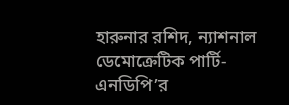হারুনার রশিদ, ন্যাশনাল ডেমোক্রেটিক পার্টি-এনডিপি’র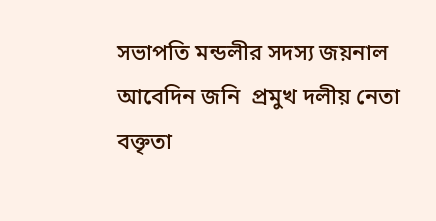সভাপতি মন্ডলীর সদস্য জয়নাল আবেদিন জনি  প্রমুখ দলীয় নেতা বক্তৃতা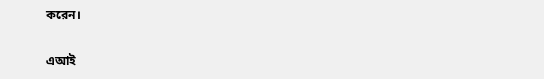করেন।

এআই